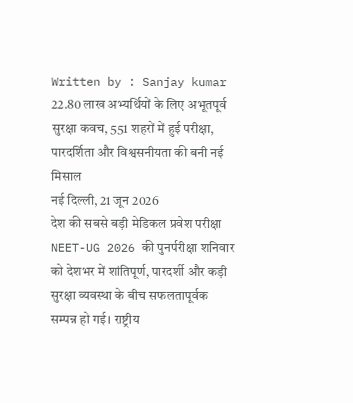Written by : Sanjay kumar
22.80 लाख अभ्यर्थियों के लिए अभूतपूर्व सुरक्षा कवच, 551 शहरों में हुई परीक्षा, पारदर्शिता और विश्वसनीयता की बनी नई मिसाल
नई दिल्ली, 21 जून 2026
देश की सबसे बड़ी मेडिकल प्रवेश परीक्षा NEET-UG 2026 की पुनर्परीक्षा शनिवार को देशभर में शांतिपूर्ण, पारदर्शी और कड़ी सुरक्षा व्यवस्था के बीच सफलतापूर्वक सम्पन्न हो गई। राष्ट्रीय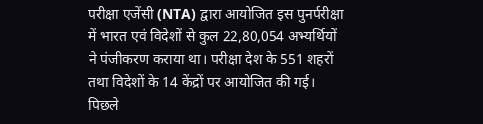परीक्षा एजेंसी (NTA) द्वारा आयोजित इस पुनर्परीक्षा में भारत एवं विदेशों से कुल 22,80,054 अभ्यर्थियों ने पंजीकरण कराया था। परीक्षा देश के 551 शहरों तथा विदेशों के 14 केंद्रों पर आयोजित की गई।
पिछले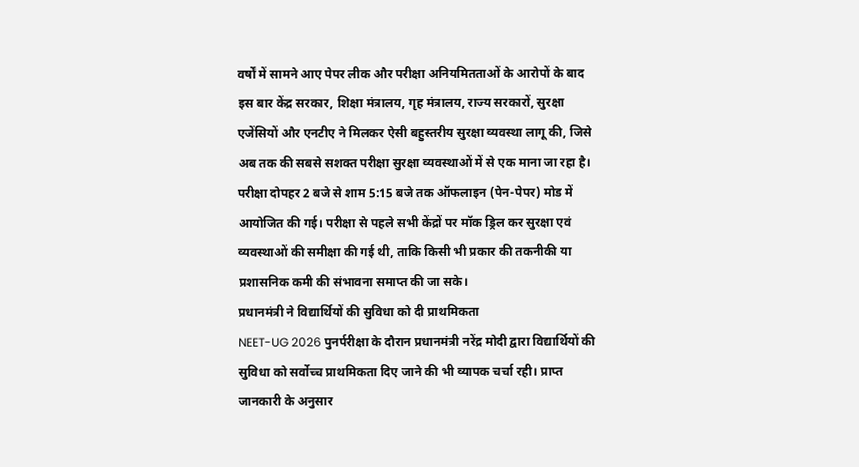वर्षों में सामने आए पेपर लीक और परीक्षा अनियमितताओं के आरोपों के बाद इस बार केंद्र सरकार, शिक्षा मंत्रालय, गृह मंत्रालय, राज्य सरकारों, सुरक्षा एजेंसियों और एनटीए ने मिलकर ऐसी बहुस्तरीय सुरक्षा व्यवस्था लागू की, जिसे अब तक की सबसे सशक्त परीक्षा सुरक्षा व्यवस्थाओं में से एक माना जा रहा है।
परीक्षा दोपहर 2 बजे से शाम 5:15 बजे तक ऑफलाइन (पेन-पेपर) मोड में आयोजित की गई। परीक्षा से पहले सभी केंद्रों पर मॉक ड्रिल कर सुरक्षा एवं व्यवस्थाओं की समीक्षा की गई थी, ताकि किसी भी प्रकार की तकनीकी या प्रशासनिक कमी की संभावना समाप्त की जा सके।
प्रधानमंत्री ने विद्यार्थियों की सुविधा को दी प्राथमिकता
NEET-UG 2026 पुनर्परीक्षा के दौरान प्रधानमंत्री नरेंद्र मोदी द्वारा विद्यार्थियों की सुविधा को सर्वोच्च प्राथमिकता दिए जाने की भी व्यापक चर्चा रही। प्राप्त जानकारी के अनुसार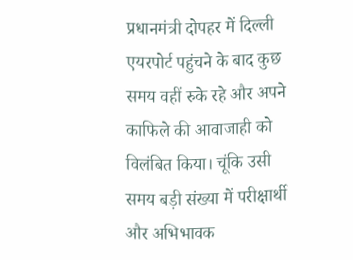प्रधानमंत्री दोपहर में दिल्ली एयरपोर्ट पहुंचने के बाद कुछ समय वहीं रुके रहे और अपने काफिले की आवाजाही को विलंबित किया। चूंकि उसी समय बड़ी संख्या में परीक्षार्थी और अभिभावक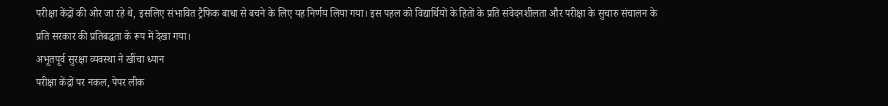परीक्षा केंद्रों की ओर जा रहे थे, इसलिए संभावित ट्रैफिक बाधा से बचने के लिए यह निर्णय लिया गया। इस पहल को विद्यार्थियों के हितों के प्रति संवेदनशीलता और परीक्षा के सुचारु संचालन के प्रति सरकार की प्रतिबद्धता के रूप में देखा गया।
अभूतपूर्व सुरक्षा व्यवस्था ने खींचा ध्यान
परीक्षा केंद्रों पर नकल, पेपर लीक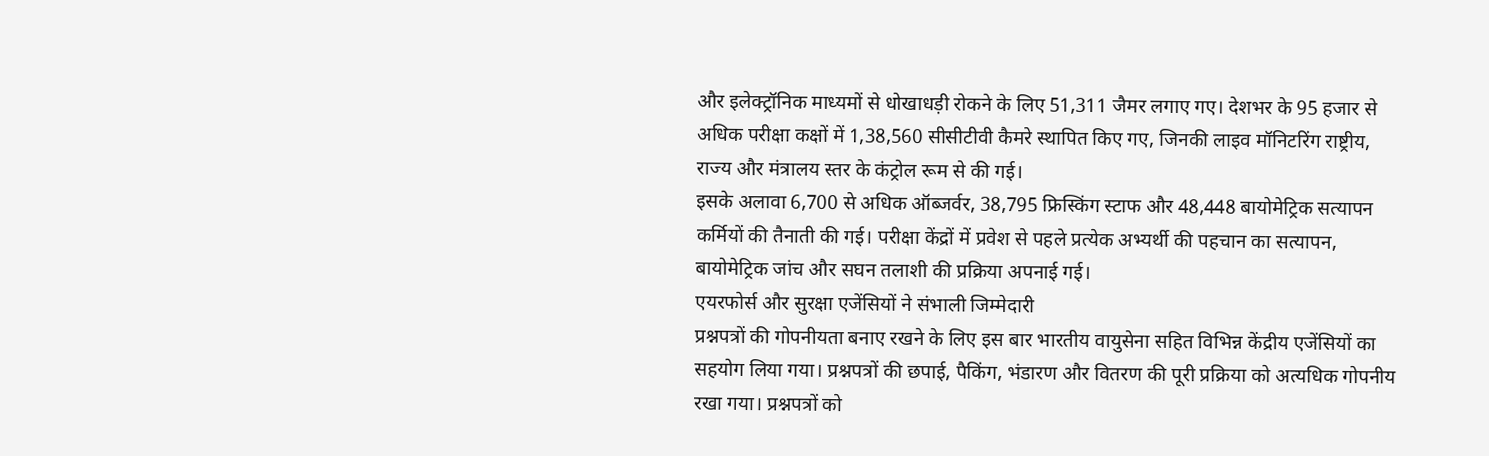और इलेक्ट्रॉनिक माध्यमों से धोखाधड़ी रोकने के लिए 51,311 जैमर लगाए गए। देशभर के 95 हजार से अधिक परीक्षा कक्षों में 1,38,560 सीसीटीवी कैमरे स्थापित किए गए, जिनकी लाइव मॉनिटरिंग राष्ट्रीय, राज्य और मंत्रालय स्तर के कंट्रोल रूम से की गई।
इसके अलावा 6,700 से अधिक ऑब्जर्वर, 38,795 फ्रिस्किंग स्टाफ और 48,448 बायोमेट्रिक सत्यापन कर्मियों की तैनाती की गई। परीक्षा केंद्रों में प्रवेश से पहले प्रत्येक अभ्यर्थी की पहचान का सत्यापन, बायोमेट्रिक जांच और सघन तलाशी की प्रक्रिया अपनाई गई।
एयरफोर्स और सुरक्षा एजेंसियों ने संभाली जिम्मेदारी
प्रश्नपत्रों की गोपनीयता बनाए रखने के लिए इस बार भारतीय वायुसेना सहित विभिन्न केंद्रीय एजेंसियों का सहयोग लिया गया। प्रश्नपत्रों की छपाई, पैकिंग, भंडारण और वितरण की पूरी प्रक्रिया को अत्यधिक गोपनीय रखा गया। प्रश्नपत्रों को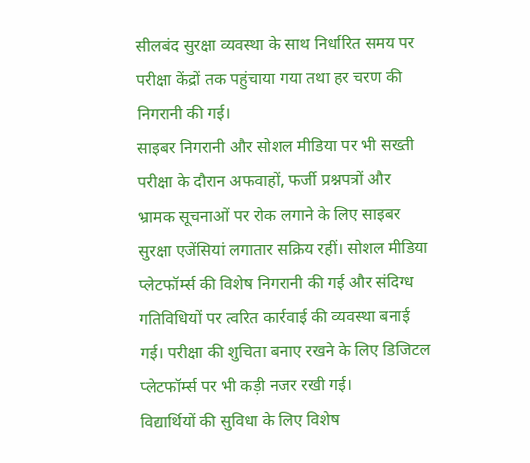सीलबंद सुरक्षा व्यवस्था के साथ निर्धारित समय पर परीक्षा केंद्रों तक पहुंचाया गया तथा हर चरण की निगरानी की गई।
साइबर निगरानी और सोशल मीडिया पर भी सख्ती
परीक्षा के दौरान अफवाहों, फर्जी प्रश्नपत्रों और भ्रामक सूचनाओं पर रोक लगाने के लिए साइबर सुरक्षा एजेंसियां लगातार सक्रिय रहीं। सोशल मीडिया प्लेटफॉर्म्स की विशेष निगरानी की गई और संदिग्ध गतिविधियों पर त्वरित कार्रवाई की व्यवस्था बनाई गई। परीक्षा की शुचिता बनाए रखने के लिए डिजिटल प्लेटफॉर्म्स पर भी कड़ी नजर रखी गई।
विद्यार्थियों की सुविधा के लिए विशेष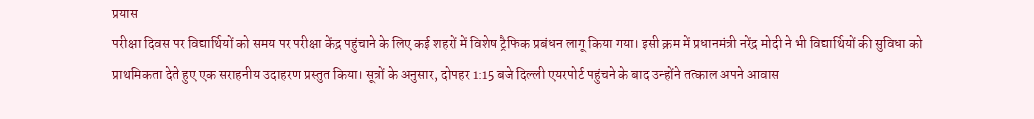प्रयास
परीक्षा दिवस पर विद्यार्थियों को समय पर परीक्षा केंद्र पहुंचाने के लिए कई शहरों में विशेष ट्रैफिक प्रबंधन लागू किया गया। इसी क्रम में प्रधानमंत्री नरेंद्र मोदी ने भी विद्यार्थियों की सुविधा को प्राथमिकता देते हुए एक सराहनीय उदाहरण प्रस्तुत किया। सूत्रों के अनुसार, दोपहर 1:15 बजे दिल्ली एयरपोर्ट पहुंचने के बाद उन्होंने तत्काल अपने आवास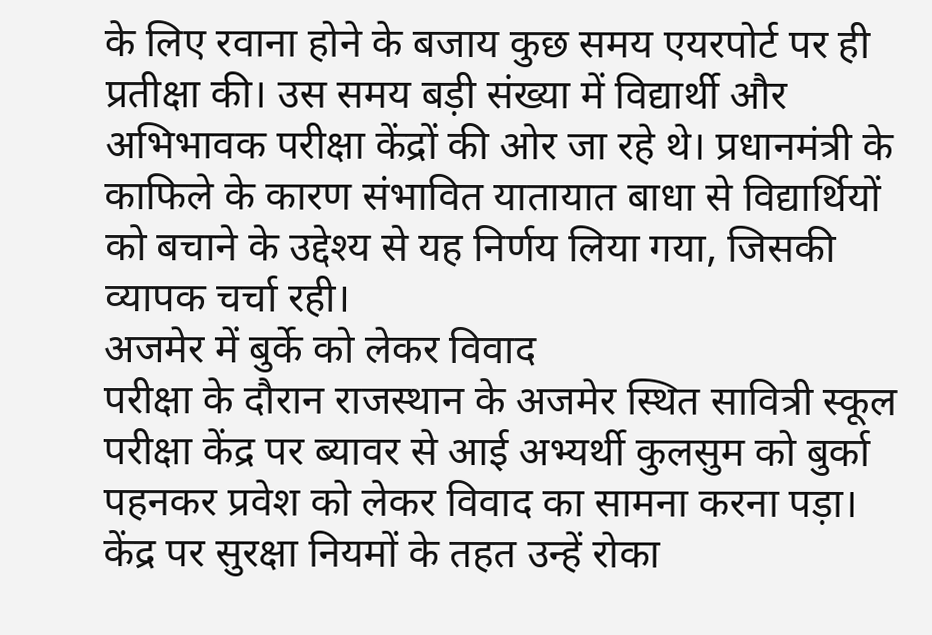के लिए रवाना होने के बजाय कुछ समय एयरपोर्ट पर ही प्रतीक्षा की। उस समय बड़ी संख्या में विद्यार्थी और अभिभावक परीक्षा केंद्रों की ओर जा रहे थे। प्रधानमंत्री के काफिले के कारण संभावित यातायात बाधा से विद्यार्थियों को बचाने के उद्देश्य से यह निर्णय लिया गया, जिसकी व्यापक चर्चा रही।
अजमेर में बुर्के को लेकर विवाद
परीक्षा के दौरान राजस्थान के अजमेर स्थित सावित्री स्कूल परीक्षा केंद्र पर ब्यावर से आई अभ्यर्थी कुलसुम को बुर्का पहनकर प्रवेश को लेकर विवाद का सामना करना पड़ा। केंद्र पर सुरक्षा नियमों के तहत उन्हें रोका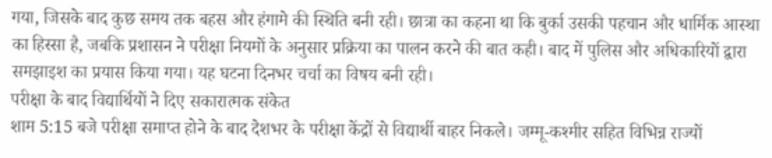गया, जिसके बाद कुछ समय तक बहस और हंगामे की स्थिति बनी रही। छात्रा का कहना था कि बुर्का उसकी पहचान और धार्मिक आस्था का हिस्सा है, जबकि प्रशासन ने परीक्षा नियमों के अनुसार प्रक्रिया का पालन करने की बात कही। बाद में पुलिस और अधिकारियों द्वारा समझाइश का प्रयास किया गया। यह घटना दिनभर चर्चा का विषय बनी रही।
परीक्षा के बाद विद्यार्थियों ने दिए सकारात्मक संकेत
शाम 5:15 बजे परीक्षा समाप्त होने के बाद देशभर के परीक्षा केंद्रों से विद्यार्थी बाहर निकले। जम्मू-कश्मीर सहित विभिन्न राज्यों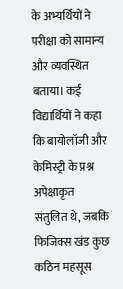के अभ्यर्थियों ने परीक्षा को सामान्य और व्यवस्थित बताया। कई विद्यार्थियों ने कहा कि बायोलॉजी और केमिस्ट्री के प्रश्न अपेक्षाकृत संतुलित थे, जबकि फिजिक्स खंड कुछ कठिन महसूस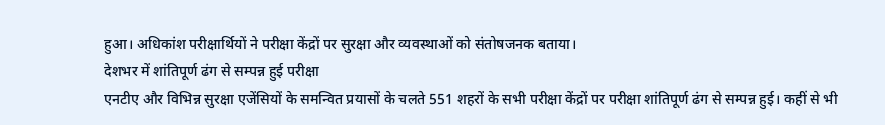हुआ। अधिकांश परीक्षार्थियों ने परीक्षा केंद्रों पर सुरक्षा और व्यवस्थाओं को संतोषजनक बताया।
देशभर में शांतिपूर्ण ढंग से सम्पन्न हुई परीक्षा
एनटीए और विभिन्न सुरक्षा एजेंसियों के समन्वित प्रयासों के चलते 551 शहरों के सभी परीक्षा केंद्रों पर परीक्षा शांतिपूर्ण ढंग से सम्पन्न हुई। कहीं से भी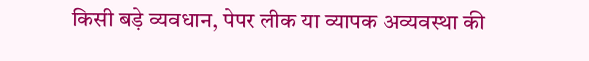किसी बड़े व्यवधान, पेपर लीक या व्यापक अव्यवस्था की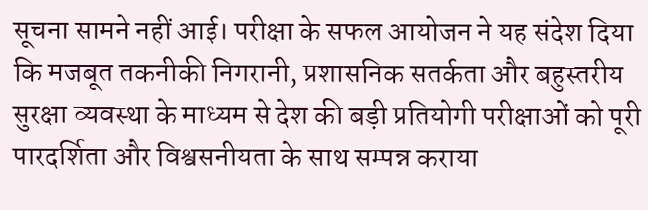सूचना सामने नहीं आई। परीक्षा के सफल आयोजन ने यह संदेश दिया कि मजबूत तकनीकी निगरानी, प्रशासनिक सतर्कता और बहुस्तरीय सुरक्षा व्यवस्था के माध्यम से देश की बड़ी प्रतियोगी परीक्षाओं को पूरी पारदर्शिता और विश्वसनीयता के साथ सम्पन्न कराया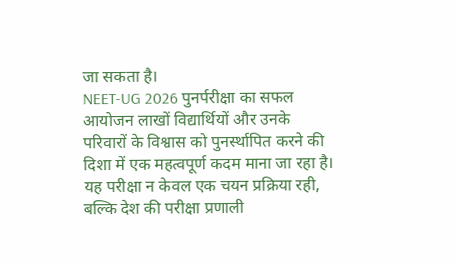जा सकता है।
NEET-UG 2026 पुनर्परीक्षा का सफल आयोजन लाखों विद्यार्थियों और उनके परिवारों के विश्वास को पुनर्स्थापित करने की दिशा में एक महत्वपूर्ण कदम माना जा रहा है। यह परीक्षा न केवल एक चयन प्रक्रिया रही, बल्कि देश की परीक्षा प्रणाली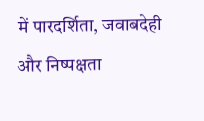में पारदर्शिता, जवाबदेही और निष्पक्षता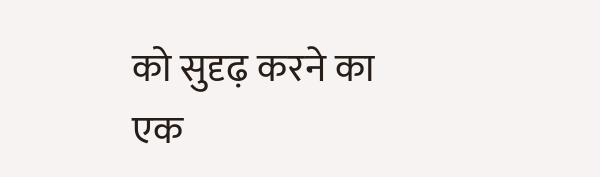को सुदृढ़ करने का एक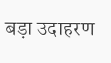बड़ा उदाहरण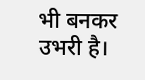भी बनकर उभरी है।